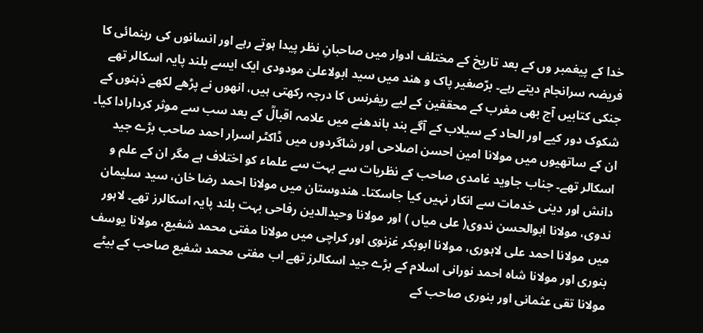خدا کے پیغمبر وں کے بعد تاریخ کے مختلف ادوار میں صاحبانِ نظر پیدا ہوتے رہے اور انسانوں کی رہنمائی کا فریضہ سرانجام دیتے رہے۔ برّصغیر پاک و ھند میں سید ابولاعلیٰ مودودی ایک ایسے بلند پایہ اسکالر تھے جنکی کتابیں آج بھی مغرب کے محققین کے لیے ریفرنس کا درجہ رکھتی ہیں، انھوں نے پڑھے لکھے ذہنوں کے شکوک دور کیے اور الحاد کے سیلاب کے آگے بند باندھنے میں علامہ اقبالؒ کے بعد سب سے موثر کردارادا کیا۔
ان کے ساتھیوں میں مولانا امین احسن اصلاحی اور شاگردوں میں ڈاکٹر اسرار احمد صاحب بڑے جید اسکالر تھے۔ جناب جاوید غامدی صاحب کے نظریات سے بہت سے علماء کو اختلاف ہے مگر ان کے علم و دانش اور دینی خدمات سے انکار نہیں کیا جاسکتا۔ ھندوستان میں مولانا احمد رضا خان، سید سلیمان ندوی، مولانا ابوالحسن ندوی( علی میاں ) اور مولانا وحیدالدین رفاحی بہت بلند پایہ اسکالرز تھے۔ لاہور میں مولانا احمد علی لاہوری، مولانا ابوبکر غزنوی اور کراچی میں مولانا مفتی محمد شفیع، مولانا یوسف بنوری اور مولانا شاہ احمد نورانی اسلام کے بڑے جید اسکالرز تھے اب مفتی محمد شفیع صاحب کے بیٹے مولانا تقی عثمانی اور بنوری صاحب کے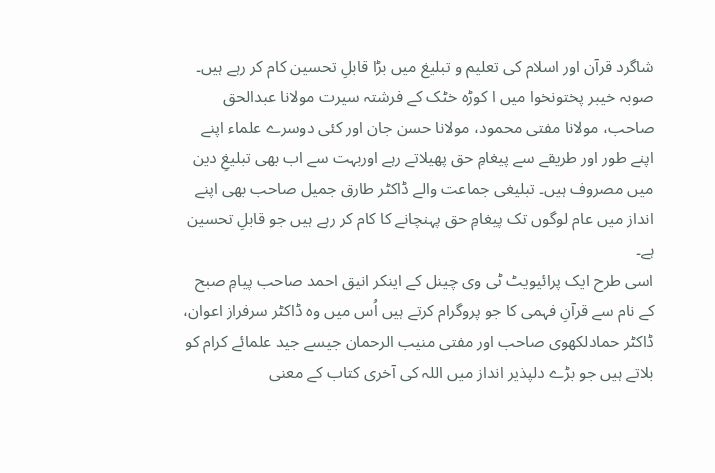شاگرد قرآن اور اسلام کی تعلیم و تبلیغ میں بڑا قابلِ تحسین کام کر رہے ہیں۔
صوبہ خیبر پختونخوا میں ا کوڑہ خٹک کے فرشتہ سیرت مولانا عبدالحق صاحب، مولانا مفتی محمود، مولانا حسن جان اور کئی دوسرے علماء اپنے اپنے طور اور طریقے سے پیغامِ حق پھیلاتے رہے اوربہت سے اب بھی تبلیغِ دین میں مصروف ہیں۔ تبلیغی جماعت والے ڈاکٹر طارق جمیل صاحب بھی اپنے انداز میں عام لوگوں تک پیغامِ حق پہنچانے کا کام کر رہے ہیں جو قابلِ تحسین ہے۔
اسی طرح ایک پرائیویٹ ٹی وی چینل کے اینکر انیق احمد صاحب پیامِ صبح کے نام سے قرآنِ فہمی کا جو پروگرام کرتے ہیں اُس میں وہ ڈاکٹر سرفراز اعوان، ڈاکٹر حمادلکھوی صاحب اور مفتی منیب الرحمان جیسے جید علمائے کرام کو بلاتے ہیں جو بڑے دلپذیر انداز میں اللہ کی آخری کتاب کے معنی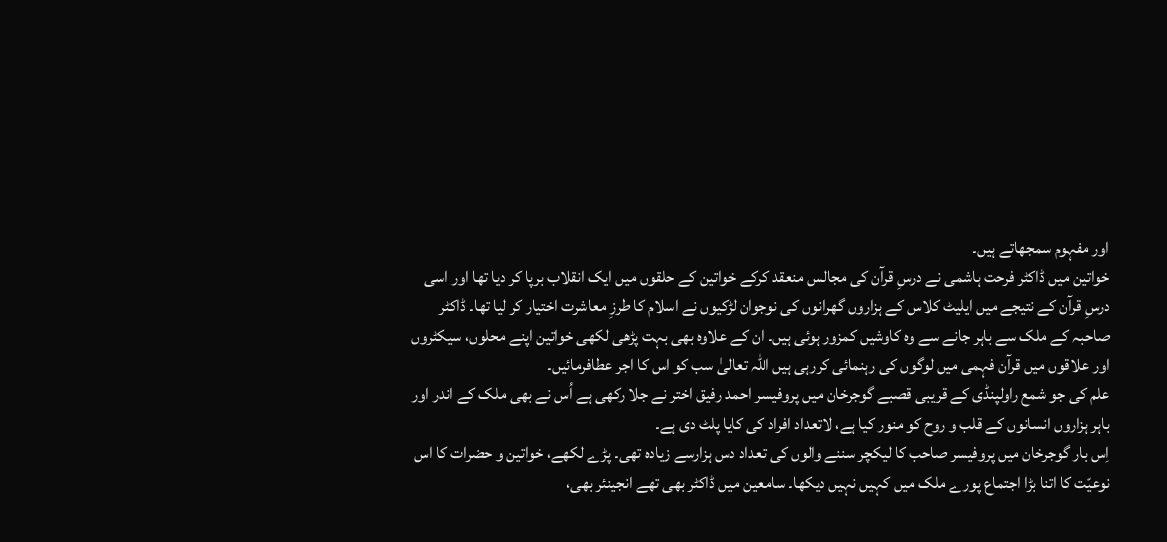اور مفہوم سمجھاتے ہیں۔
خواتین میں ڈاکٹر فرحت ہاشمی نے درسِ قرآن کی مجالس منعقد کرکے خواتین کے حلقوں میں ایک انقلاب برپا کر دیا تھا اور اسی درسِ قرآن کے نتیجے میں ایلیٹ کلاس کے ہزاروں گھرانوں کی نوجوان لڑکیوں نے اسلام کا طرزِ معاشرت اختیار کر لیا تھا۔ ڈاکٹر صاحبہ کے ملک سے باہر جانے سے وہ کاوشیں کمزور ہوئی ہیں۔ ان کے علاوہ بھی بہت پڑھی لکھی خواتین اپنے محلوں، سیکٹروں اور علاقوں میں قرآن فہمی میں لوگوں کی رہنمائی کررہی ہیں اللہ تعالیٰ سب کو اس کا اجر عطافرمائیں۔
علم کی جو شمع راولپنڈی کے قریبی قصبے گوجرخان میں پروفیسر احمد رفیق اختر نے جلا رکھی ہے اُس نے بھی ملک کے اندر اور باہر ہزاروں انسانوں کے قلب و روح کو منور کیا ہے، لاتعداد افراد کی کایا پلٹ دی ہے۔
اِس بار گوجرخان میں پروفیسر صاحب کا لیکچر سننے والوں کی تعداد دس ہزارسے زیادہ تھی۔ پڑے لکھے، خواتین و حضرات کا اس نوعیّت کا اتنا بڑا اجتماع پورے ملک میں کہیں نہیں دیکھا۔ سامعین میں ڈاکٹر بھی تھے انجینئر بھی،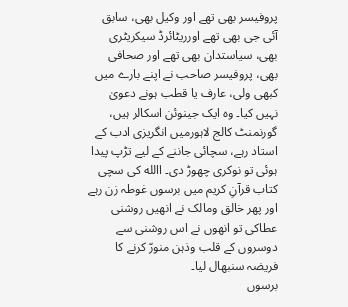پروفیسر بھی تھے اور وکیل بھی، سابق آئی جی بھی تھے اورریٹائرڈ سیکریٹری بھی، سیاستدان بھی تھے اور صحافی بھی، پروفیسر صاحب نے اپنے بارے میں کبھی ولی، عارف یا قطب ہونے دعویٰ نہیں کیا۔ وہ ایک جینوئن اسکالر ہیں، گورنمنٹ کالج لاہورمیں انگریزی ادب کے استاد رہے، سچائی جاننے کے لیے تڑپ پیدا ہوئی تو نوکری چھوڑ دی۔ االله کی سچی کتاب قرآنِ کریم میں برسوں غوطہ زن رہے اور پھر خالق ومالک نے انھیں روشنی عطاکی تو انھوں نے اس روشنی سے دوسروں کے قلب وذہن منورّ کرنے کا فریضہ سنبھال لیا۔
برسوں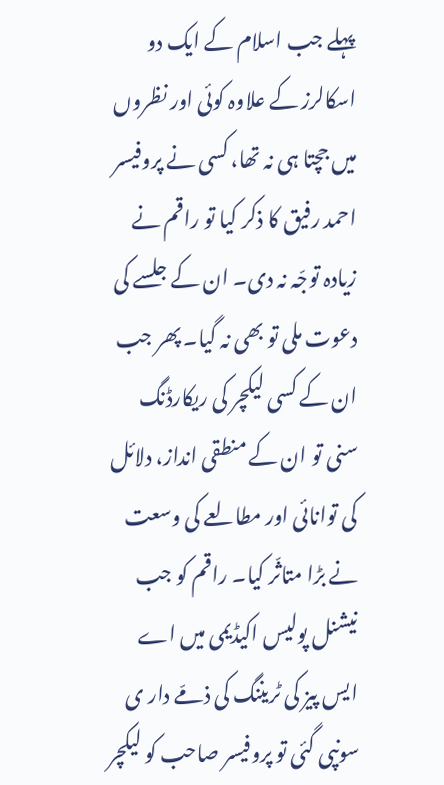پہلے جب اسلام کے ایک دو اسکالرز کے علاوہ کوئی اور نظروں میں جچتا ہی نہ تھا، کسی نے پروفیسر احمد رفیق کا ذکر کیا تو راقم نے زیادہ توجّہ نہ دی۔ ان کے جلسے کی دعوت ملی تو بھی نہ گیا۔ پھر جب ان کے کسی لیکچر کی ریکارڈنگ سنی تو ان کے منطقی انداز، دلائل کی توانائی اور مطالعے کی وسعت نے بڑا متاثّر کیا۔ راقم کو جب نیشنل پولیس اکیڈیمی میں اے ایس پیز کی ٹریننگ کی ذمّے دار ی سونپی گئی تو پروفیسر صاحب کو لیکچر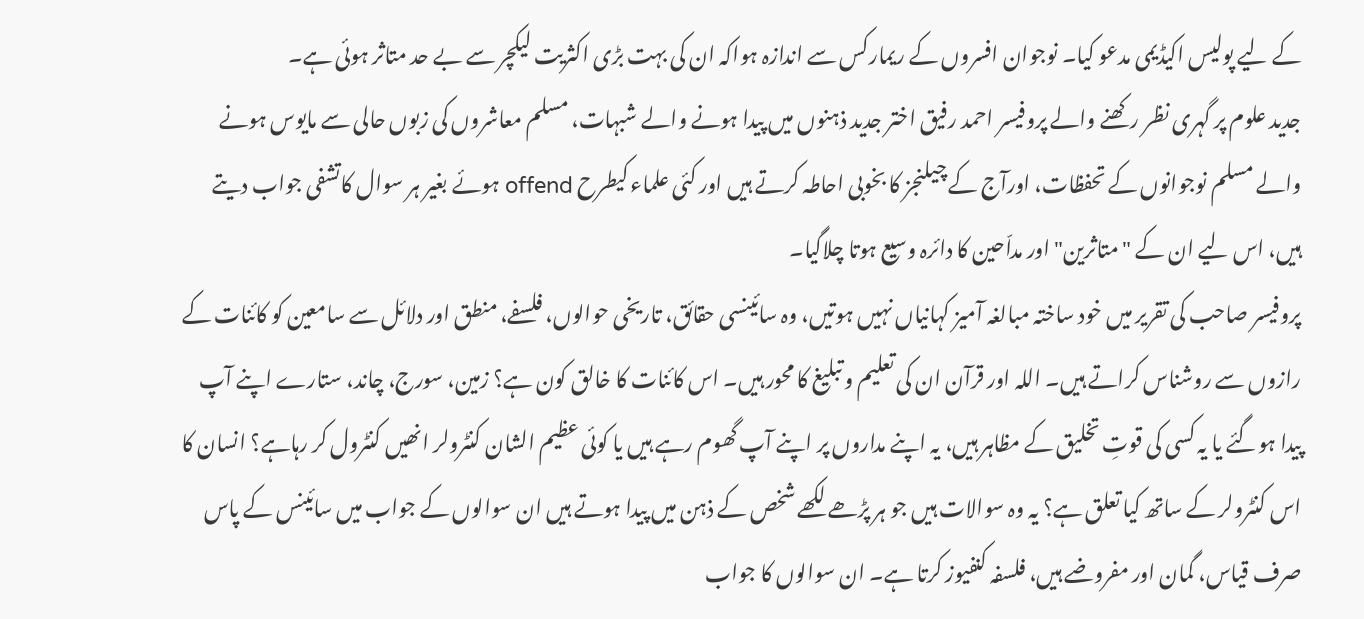کے لیے پولیس اکیڈیمی مدعو کیا۔ نوجوان افسروں کے ریمارکس سے اندازہ ہواکہ ان کی بہت بڑی اکثریت لیکچر سے بے حد متاثر ہوئی ہے۔
جدید علوم پر گہری نظر رکھنے والے پروفیسر احمد رفیق اختر جدید ذہنوں میں پیدا ہونے والے شبہات، مسلم معاشروں کی زبوں حالی سے مایوس ہونے والے مسلم نوجوانوں کے تحفظات، اورآج کے چیلنجز کا بخوبی احاطہ کرتے ہیں اور کئی علماء کیطرح offend ہوئے بغیر ہر سوال کاتشفی جواب دیتے ہیں، اس لیے ان کے "متاثرین" اور مداّحین کا دائرہ وسیع ہوتا چلاگیا۔
پروفیسر صاحب کی تقریر میں خود ساختہ مبالغہ آمیز کہانیاں نہیں ہوتیں، وہ سائینسی حقائق، تاریخی حوالوں، فلسفے، منطق اور دلائل سے سامعین کو کائنات کے رازوں سے روشناس کراتے ہیں۔ اللہ اور قرآن ان کی تعلیم و تبلیغ کا محور ہیں۔ اس کائنات کا خالق کون ہے؟ زمین، سورج، چاند، ستارے اپنے آپ پیدا ہوگئے یا یہ کسی کی قوتِ تخلیق کے مظاہر ہیں، یہ اپنے مداروں پر اپنے آپ گھوم رہے ہیں یا کوئی عظیم الشان کنٹرولر انھیں کنٹرول کر رہاہے؟ انسان کا اس کنٹرولر کے ساتھ کیا تعلق ہے؟ یہ وہ سوالات ہیں جو ہر پڑھے لکھے شخص کے ذہن میں پیدا ہوتے ہیں ان سوالوں کے جواب میں سائینس کے پاس صرف قیاس، گمان اور مفروضے ہیں، فلسفہ کنفیوز کرتا ہے۔ ان سوالوں کا جواب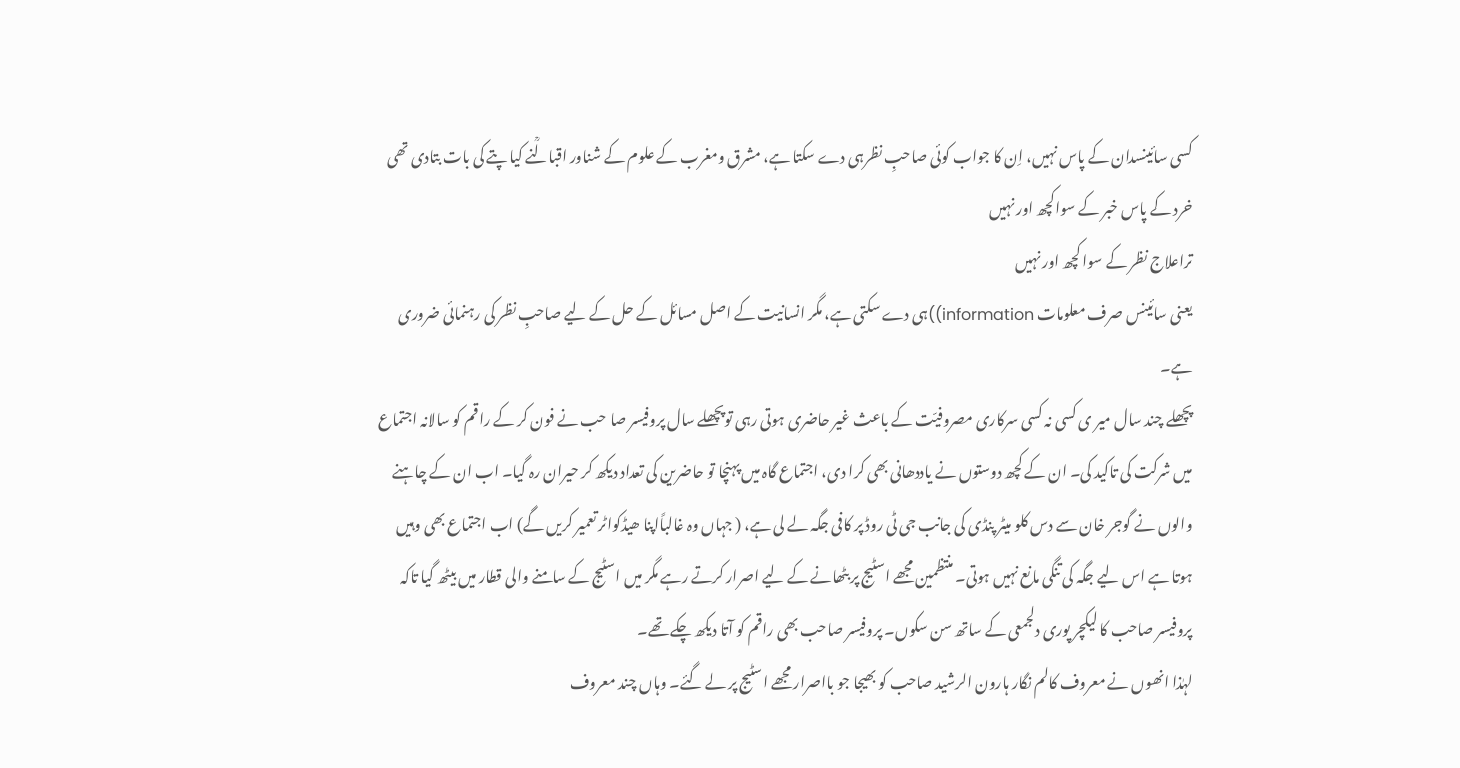کسی سائینسدان کے پاس نہیں، اِن کا جواب کوئی صاحبِ نظرہی دے سکتا ہے، مشرق ومغرب کے علوم کے شناور اقبالؒنے کیا پتے کی بات بتادی تھی
خرد کے پاس خبر کے سواکچھ اور نہیں
تراعلاج نظر کے سوا کچھ اور نہیں
یعنی سائینس صرف معلومات information))ہی دے سکتی ہے، مگر انسانیت کے اصل مسائل کے حل کے لیے صاحبِ نظر کی رہنمائی ضروری ہے۔
پچھلے چند سال میر ی کسی نہ کسی سرکاری مصروفیّت کے باعث غیر حاضری ہوتی رہی توپچھلے سال پروفیسر صا حب نے فون کر کے راقم کو سالانہ اجتماع میں شرکت کی تاکید کی۔ ان کے کچھ دوستوں نے یاددھانی بھی کرا دی، اجتماع گاہ میں پہنچا تو حاضرین کی تعداد دیکھ کر حیران رہ گیا۔ اب ان کے چاہنے والوں نے گوجر خان سے دس کلو میٹر پنڈی کی جانب جی ٹی روڈ پر کافی جگہ لے لی ہے، ( جہاں وہ غالباًاپنا ھیڈکواٹر تعمیر کریں گے) اب اجتماع بھی وہیں ہوتا ہے اس لیے جگہ کی تنگی مانع نہیں ہوتی۔ منتظمین مجھے اسٹیج پر بٹھانے کے لیے اصرار کرتے رہے مگر میں اسٹیج کے سامنے والی قطار میں بیٹھ گیا تاکہ پروفیسر صاحب کا لیکچر پوری دلجمعی کے ساتھ سن سکوں۔ پروفیسر صاحب بھی راقم کو آتا دیکھ چکے تھے۔
لہٰذا انھوں نے معروف کالم نگار ہارون الرشید صاحب کو بھیجا جو بااصرار مجھے اسٹیج پر لے گئے۔ وہاں چند معروف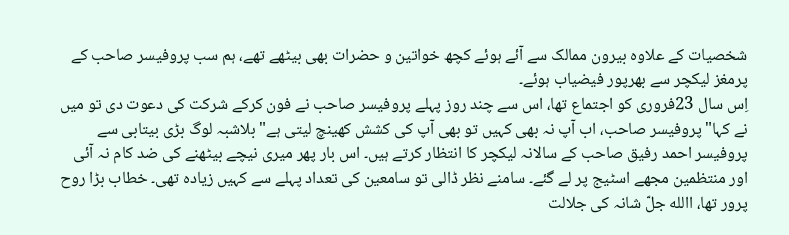شخصیات کے علاوہ بیرون ممالک سے آئے ہوئے کچھ خواتین و حضرات بھی بیٹھے تھے، ہم سب پروفیسر صاحب کے پرمغز لیکچر سے بھرپور فیضیاب ہوئے۔
اِس سال 23فروری کو اجتماع تھا، اس سے چند روز پہلے پروفیسر صاحب نے فون کرکے شرکت کی دعوت دی تو میں نے کہا"پروفیسر صاحب، اب آپ نہ بھی کہیں تو بھی آپ کی کشش کھینچ لیتی ہے" بلاشبہ لوگ بڑی بیتابی سے پروفیسر احمد رفیق صاحب کے سالانہ لیکچر کا انتظار کرتے ہیں۔ اس بار پھر میری نیچے بیٹھنے کی ضد کام نہ آئی اور منتظمین مجھے اسٹیج پر لے گئے۔ سامنے نظر ڈالی تو سامعین کی تعداد پہلے سے کہیں زیادہ تھی۔ خطاب بڑا روح پرور تھا، االله جلّ شانہ کی جلالت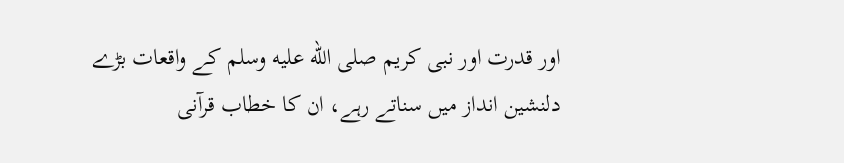اور قدرت اور نبی کریم صلى الله عليه وسلم کے واقعات بڑے دلنشین انداز میں سناتے رہے، ان کا خطاب قرآنی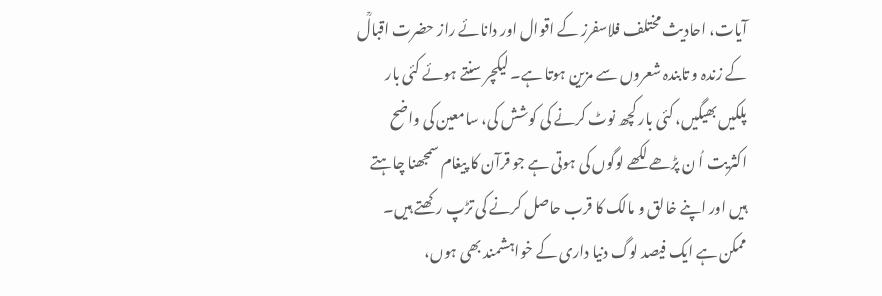آیات، احادیث مختلف فلاسفرز کے اقوال اور دانائے راز حضرت اقبالؒ کے زندہ و تابندہ شعروں سے مزین ہوتا ہے۔ لیکچر سنتے ہوئے کئی بار پلکیں بھیگیں، کئی بار کچھ نوٹ کرنے کی کوشش کی، سامعین کی واضح اکثریت اُ ن پڑھے لکھے لوگوں کی ہوتی ہے جو قرآن کا پیغام سمجھنا چاہتے ہیں اور اپنے خالق و مالک کا قرب حاصل کرنے کی تڑپ رکھتے ہیں۔
ممکن ہے ایک فیصد لوگ دنیا داری کے خواہشمند بھی ہوں،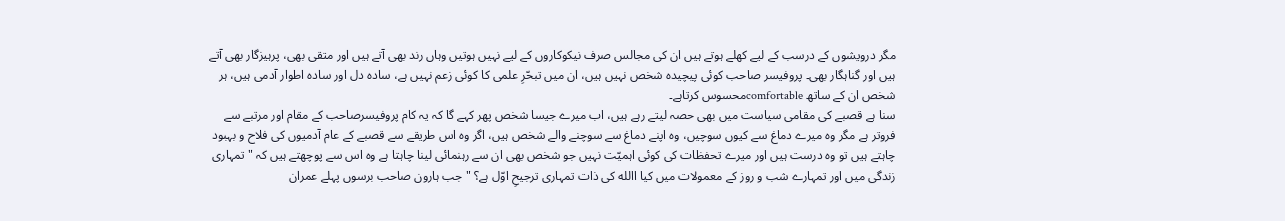مگر درویشوں کے درسب کے لیے کھلے ہوتے ہیں ان کی مجالس صرف نیکوکاروں کے لیے نہیں ہوتیں وہاں رند بھی آتے ہیں اور متقی بھی، پرہیزگار بھی آتے ہیں اور گناہگار بھی۔ پروفیسر صاحب کوئی پیچیدہ شخص نہیں ہیں، ان میں تبحّرِ علمی کا کوئی زعم نہیں ہے، سادہ دل اور سادہ اطوار آدمی ہیں، ہر شخص ان کے ساتھ comfortableمحسوس کرتاہے۔
سنا ہے قصبے کی مقامی سیاست میں بھی حصہ لیتے رہے ہیں، اب میرے جیسا شخص پھر کہے گا کہ یہ کام پروفیسرصاحب کے مقام اور مرتبے سے فروتر ہے مگر وہ میرے دماغ سے کیوں سوچیں، وہ اپنے دماغ سے سوچنے والے شخص ہیں، اگر وہ اس طریقے سے قصبے کے عام آدمیوں کی فلاح و بہبود چاہتے ہیں تو وہ درست ہیں اور میرے تحفظات کی کوئی اہمیّت نہیں جو شخص بھی ان سے رہنمائی لینا چاہتا ہے وہ اس سے پوچھتے ہیں کہ "تمہاری زندگی میں اور تمہارے شب و روز کے معمولات میں کیا االله کی ذات تمہاری ترجیحِ اوّل ہے؟ " جب ہارون صاحب برسوں پہلے عمران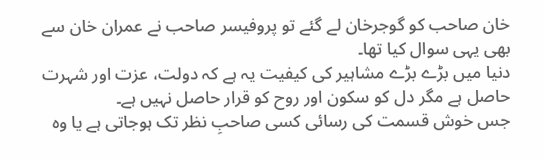خان صاحب کو گوجرخان لے گئے تو پروفیسر صاحب نے عمران خان سے بھی یہی سوال کیا تھا۔
دنیا میں بڑے بڑے مشاہیر کی کیفیت یہ ہے کہ دولت، عزت اور شہرت حاصل ہے مگر دل کو سکون اور روح کو قرار حاصل نہیں ہے۔
جس خوش قسمت کی رسائی کسی صاحبِ نظر تک ہوجاتی ہے یا وہ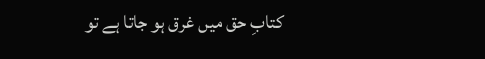کتابِ حق میں غرق ہو جاتا ہے تو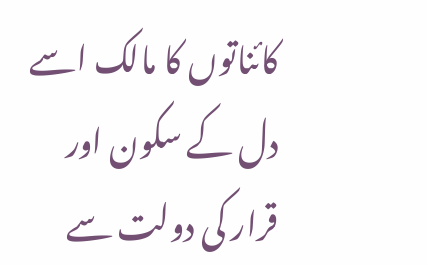کائناتوں کا مالک اسے دل کے سکون اور قرار کی دولت سے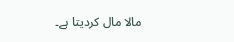مالا مال کردیتا ہے۔